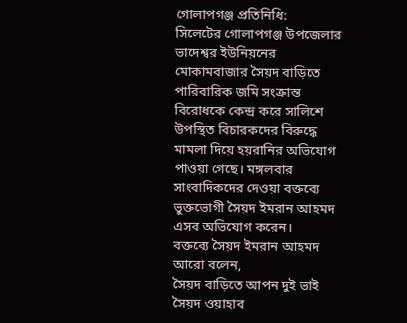গোলাপগঞ্জ প্রতিনিধি:
সিলেটের গোলাপগঞ্জ উপজেলার ভাদেশ্বর ইউনিয়নের মোকামবাজার সৈয়দ বাড়িতে পারিবারিক জমি সংক্রান্ত বিরোধকে কেন্দ্র করে সালিশে উপস্থিত বিচারকদের বিরুদ্ধে মামলা দিয়ে হয়রানির অভিযোগ পাওয়া গেছে। মঙ্গলবার সাংবাদিকদের দেওয়া বক্তব্যে ভুক্তভোগী সৈয়দ ইমরান আহমদ এসব অভিযোগ করেন।
বক্তব্যে সৈয়দ ইমরান আহমদ আরো বলেন,
সৈয়দ বাড়িতে আপন দুই ভাই সৈয়দ ওয়াহাব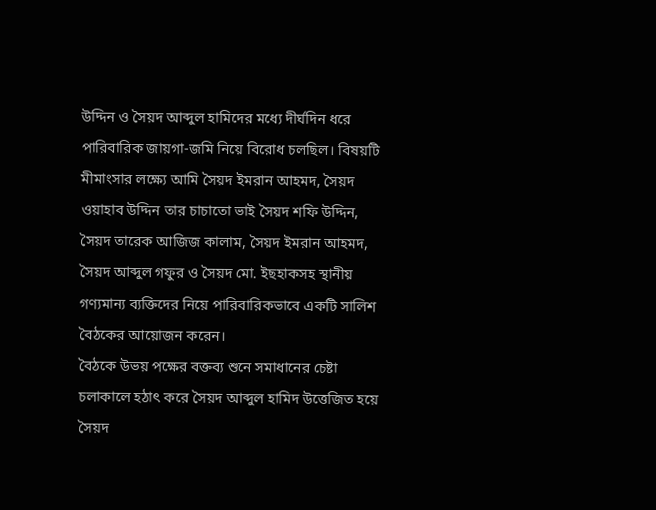উদ্দিন ও সৈয়দ আব্দুল হামিদের মধ্যে দীর্ঘদিন ধরে পারিবারিক জায়গা-জমি নিয়ে বিরোধ চলছিল। বিষয়টি মীমাংসার লক্ষ্যে আমি সৈয়দ ইমরান আহমদ, সৈয়দ ওয়াহাব উদ্দিন তার চাচাতো ভাই সৈয়দ শফি উদ্দিন, সৈয়দ তারেক আজিজ কালাম, সৈয়দ ইমরান আহমদ, সৈয়দ আব্দুল গফুর ও সৈয়দ মো. ইছহাকসহ স্থানীয় গণ্যমান্য ব্যক্তিদের নিয়ে পারিবারিকভাবে একটি সালিশ বৈঠকের আয়োজন করেন।
বৈঠকে উভয় পক্ষের বক্তব্য শুনে সমাধানের চেষ্টা চলাকালে হঠাৎ করে সৈয়দ আব্দুল হামিদ উত্তেজিত হয়ে সৈয়দ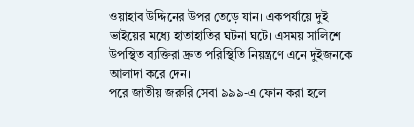ওয়াহাব উদ্দিনের উপর তেড়ে যান। একপর্যায়ে দুই ভাইয়ের মধ্যে হাতাহাতির ঘটনা ঘটে। এসময় সালিশে উপস্থিত ব্যক্তিরা দ্রুত পরিস্থিতি নিয়ন্ত্রণে এনে দুইজনকে আলাদা করে দেন।
পরে জাতীয় জরুরি সেবা ৯৯৯-এ ফোন করা হলে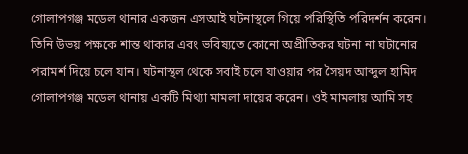গোলাপগঞ্জ মডেল থানার একজন এসআই ঘটনাস্থলে গিয়ে পরিস্থিতি পরিদর্শন করেন। তিনি উভয় পক্ষকে শান্ত থাকার এবং ভবিষ্যতে কোনো অপ্রীতিকর ঘটনা না ঘটানোর পরামর্শ দিয়ে চলে যান। ঘটনাস্থল থেকে সবাই চলে যাওয়ার পর সৈয়দ আব্দুল হামিদ গোলাপগঞ্জ মডেল থানায় একটি মিথ্যা মামলা দায়ের করেন। ওই মামলায় আমি সহ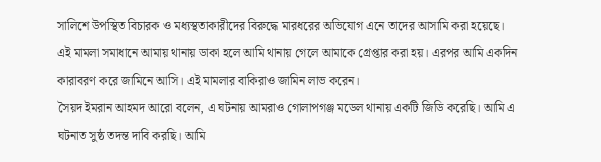সালিশে উপস্থিত বিচারক ও মধ্যস্থতাকারীদের বিরুদ্ধে মারধরের অভিযোগ এনে তাদের আসামি করা হয়েছে। এই মামলা সমাধানে আমায় থানায় ডাকা হলে আমি থানায় গেলে আমাকে গ্রেপ্তার করা হয়। এরপর আমি একদিন কারাবরণ করে জামিনে আসি। এই মামলার বাকিরাও জামিন লাভ করেন।
সৈয়দ ইমরান আহমদ আরো বলেন, এ ঘটনায় আমরাও গোলাপগঞ্জ মডেল থানায় একটি জিডি করেছি। আমি এ ঘটনাত সুষ্ঠ তদন্ত দাবি করছি। আমি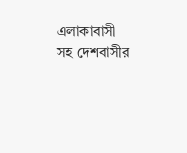এলাকাবাসী সহ দেশবাসীর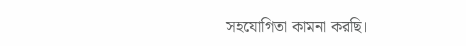সহযোগিতা কামনা করছি।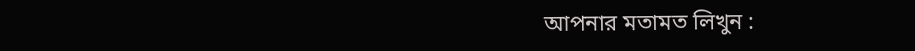আপনার মতামত লিখুন :